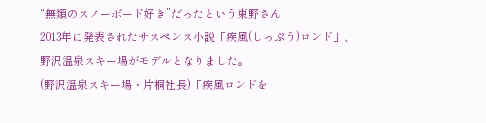“無類のスノーボード好き”だったという東野さん
2013年に発表されたサスペンス小説「疾風(しっぷう)ロンド」、野沢温泉スキー場がモデルとなりました。
(野沢温泉スキー場・片桐社長)「疾風ロンドを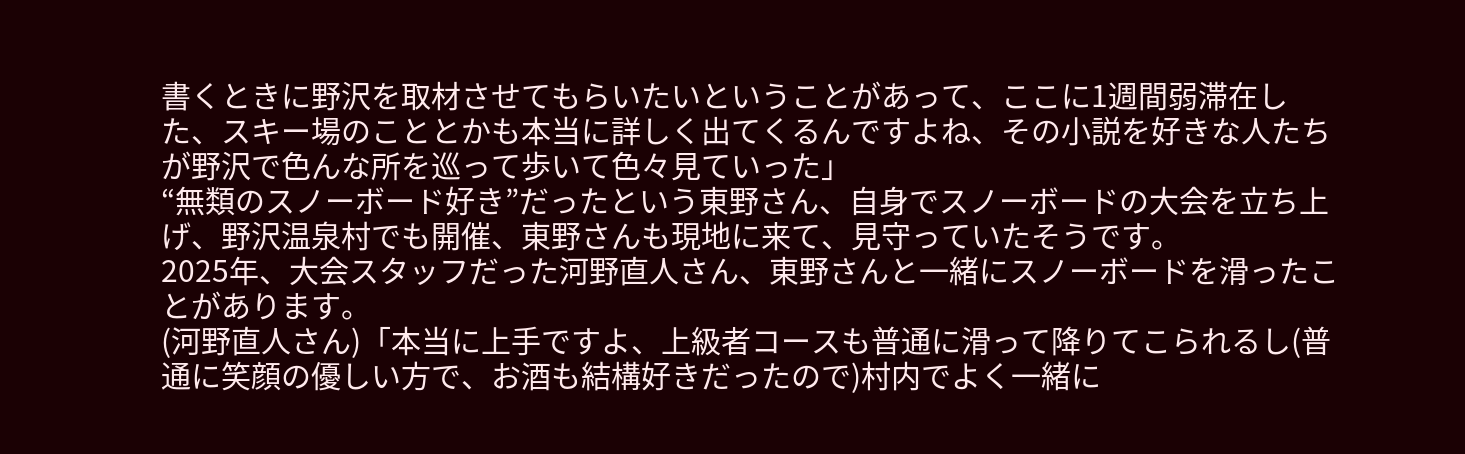書くときに野沢を取材させてもらいたいということがあって、ここに1週間弱滞在した、スキー場のこととかも本当に詳しく出てくるんですよね、その小説を好きな人たちが野沢で色んな所を巡って歩いて色々見ていった」
“無類のスノーボード好き”だったという東野さん、自身でスノーボードの大会を立ち上げ、野沢温泉村でも開催、東野さんも現地に来て、見守っていたそうです。
2025年、大会スタッフだった河野直人さん、東野さんと一緒にスノーボードを滑ったことがあります。
(河野直人さん)「本当に上手ですよ、上級者コースも普通に滑って降りてこられるし(普通に笑顔の優しい方で、お酒も結構好きだったので)村内でよく一緒に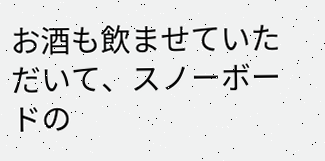お酒も飲ませていただいて、スノーボードの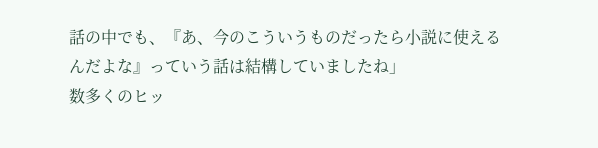話の中でも、『あ、今のこういうものだったら小説に使えるんだよな』っていう話は結構していましたね」
数多くのヒッ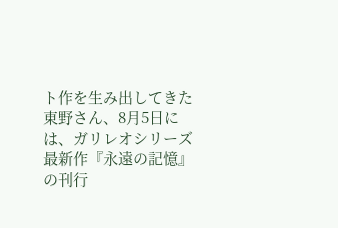ト作を生み出してきた東野さん、8月5日には、ガリレオシリーズ最新作『永遠の記憶』の刊行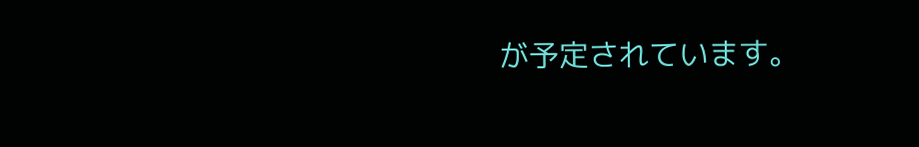が予定されています。